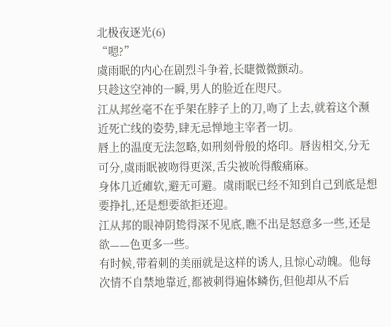北极夜逐光(6)
“嗯?”
虞雨眠的内心在剧烈斗争着,长睫微微颤动。
只趁这空神的一瞬,男人的脸近在咫尺。
江从邦丝毫不在乎架在脖子上的刀,吻了上去,就着这个濒近死亡线的姿势,肆无忌惮地主宰者一切。
唇上的温度无法忽略,如刑刻骨般的烙印。唇齿相交,分无可分,虞雨眠被吻得更深,舌尖被吮得酸痛麻。
身体几近瘫软,避无可避。虞雨眠已经不知到自己到底是想要挣扎,还是想要欲拒还迎。
江从邦的眼神阴鸷得深不见底,瞧不出是怒意多一些,还是欲——色更多一些。
有时候,带着刺的美丽就是这样的诱人,且惊心动魄。他每次情不自禁地靠近,都被刺得遍体鳞伤,但他却从不后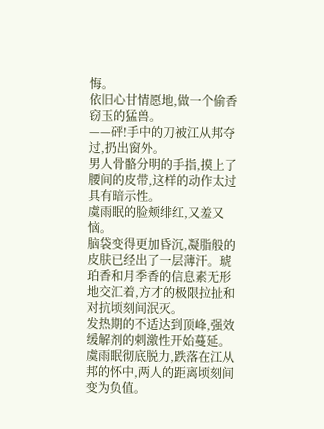悔。
依旧心甘情愿地,做一个偷香窃玉的猛兽。
——砰!手中的刀被江从邦夺过,扔出窗外。
男人骨骼分明的手指,摸上了腰间的皮带,这样的动作太过具有暗示性。
虞雨眠的脸颊绯红,又羞又恼。
脑袋变得更加昏沉,凝脂般的皮肤已经出了一层薄汗。琥珀香和月季香的信息素无形地交汇着,方才的极限拉扯和对抗顷刻间泯灭。
发热期的不适达到顶峰,强效缓解剂的刺激性开始蔓延。虞雨眠彻底脱力,跌落在江从邦的怀中,两人的距离顷刻间变为负值。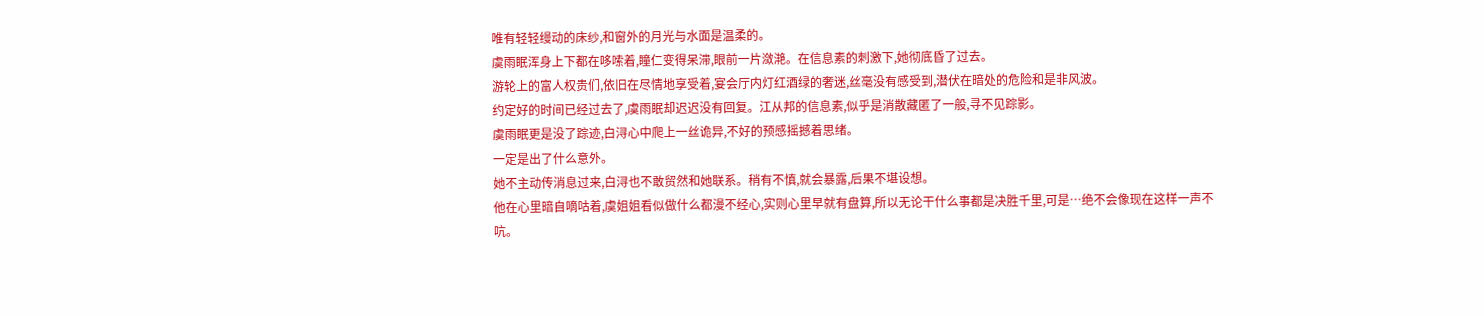唯有轻轻缦动的床纱,和窗外的月光与水面是温柔的。
虞雨眠浑身上下都在哆嗦着,瞳仁变得呆滞,眼前一片潋滟。在信息素的刺激下,她彻底昏了过去。
游轮上的富人权贵们,依旧在尽情地享受着,宴会厅内灯红酒绿的奢迷,丝毫没有感受到,潜伏在暗处的危险和是非风波。
约定好的时间已经过去了,虞雨眠却迟迟没有回复。江从邦的信息素,似乎是消散藏匿了一般,寻不见踪影。
虞雨眠更是没了踪迹,白浔心中爬上一丝诡异,不好的预感摇撼着思绪。
一定是出了什么意外。
她不主动传消息过来,白浔也不敢贸然和她联系。稍有不慎,就会暴露,后果不堪设想。
他在心里暗自嘀咕着,虞姐姐看似做什么都漫不经心,实则心里早就有盘算,所以无论干什么事都是决胜千里,可是…绝不会像现在这样一声不吭。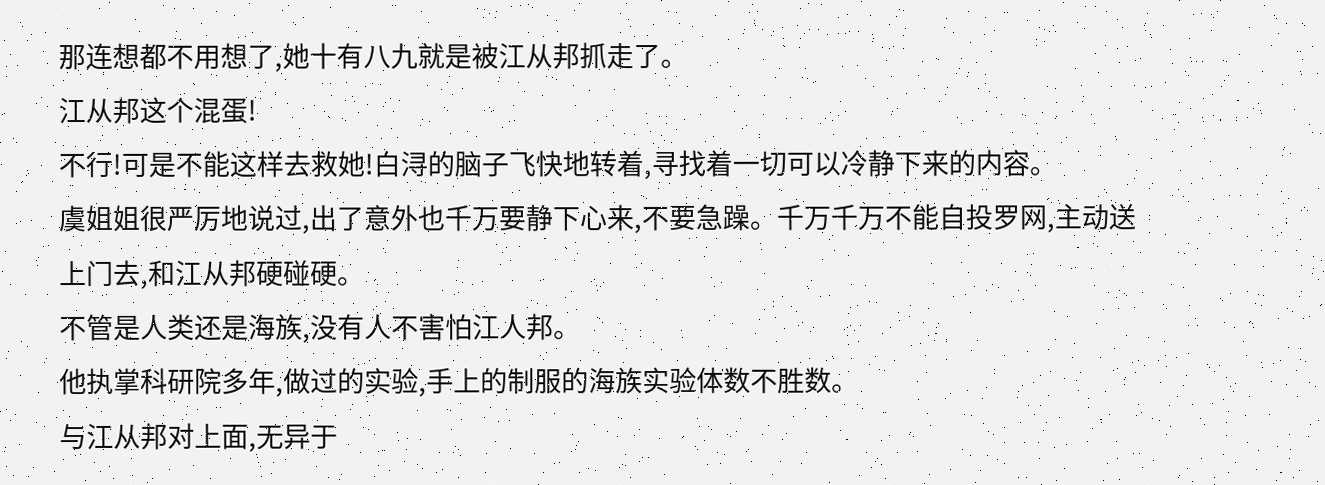那连想都不用想了,她十有八九就是被江从邦抓走了。
江从邦这个混蛋!
不行!可是不能这样去救她!白浔的脑子飞快地转着,寻找着一切可以冷静下来的内容。
虞姐姐很严厉地说过,出了意外也千万要静下心来,不要急躁。千万千万不能自投罗网,主动送上门去,和江从邦硬碰硬。
不管是人类还是海族,没有人不害怕江人邦。
他执掌科研院多年,做过的实验,手上的制服的海族实验体数不胜数。
与江从邦对上面,无异于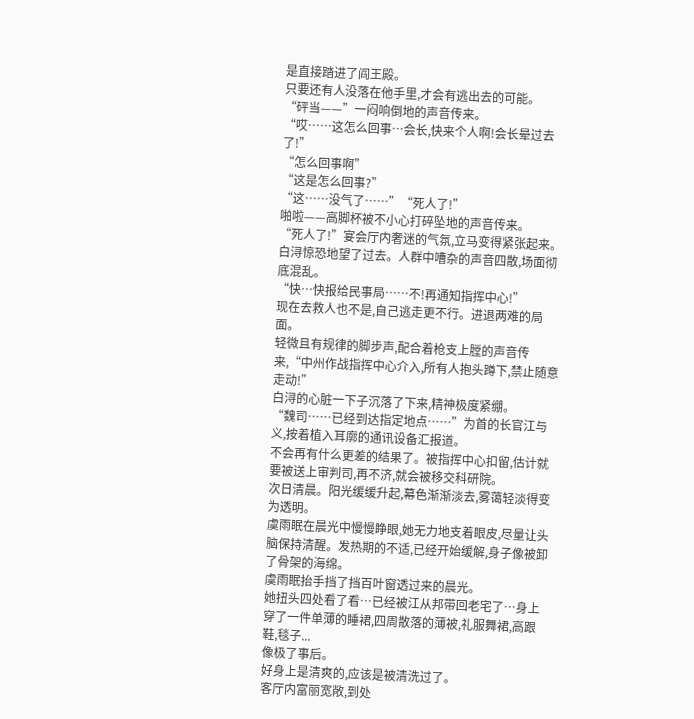是直接踏进了阎王殿。
只要还有人没落在他手里,才会有逃出去的可能。
“砰当——”一闷响倒地的声音传来。
“哎……这怎么回事…会长,快来个人啊!会长晕过去了!”
“怎么回事啊”
“这是怎么回事?”
“这……没气了……”“死人了!”
啪啦——高脚杯被不小心打碎坠地的声音传来。
“死人了!”宴会厅内奢迷的气氛,立马变得紧张起来。
白浔惊恐地望了过去。人群中嘈杂的声音四散,场面彻底混乱。
“快…快报给民事局……不!再通知指挥中心!”
现在去救人也不是,自己逃走更不行。进退两难的局面。
轻微且有规律的脚步声,配合着枪支上膛的声音传来,“中州作战指挥中心介入,所有人抱头蹲下,禁止随意走动!”
白浔的心脏一下子沉落了下来,精神极度紧绷。
“魏司……已经到达指定地点……”为首的长官江与义,按着植入耳廓的通讯设备汇报道。
不会再有什么更差的结果了。被指挥中心扣留,估计就要被送上审判司,再不济,就会被移交科研院。
次日清晨。阳光缓缓升起,幕色渐渐淡去,雾蔼轻淡得变为透明。
虞雨眠在晨光中慢慢睁眼,她无力地支着眼皮,尽量让头脑保持清醒。发热期的不适,已经开始缓解,身子像被卸了骨架的海绵。
虞雨眠抬手挡了挡百叶窗透过来的晨光。
她扭头四处看了看…已经被江从邦带回老宅了…身上穿了一件单薄的睡裙,四周散落的薄被,礼服舞裙,高跟鞋,毯子...
像极了事后。
好身上是清爽的,应该是被清洗过了。
客厅内富丽宽敞,到处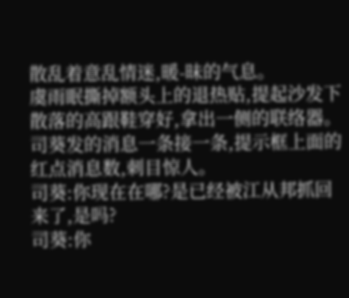散乱着意乱情迷,暖-昧的气息。
虞雨眠撕掉额头上的退热贴,提起沙发下散落的高跟鞋穿好,拿出一侧的联络器。
司葵发的消息一条接一条,提示框上面的红点消息数,刺目惊人。
司葵:你现在在哪?是已经被江从邦抓回来了,是吗?
司葵:你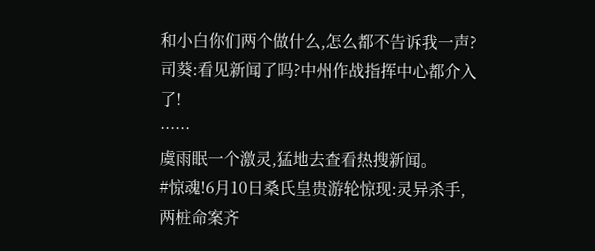和小白你们两个做什么,怎么都不告诉我一声?
司葵:看见新闻了吗?中州作战指挥中心都介入了!
······
虞雨眠一个激灵,猛地去查看热搜新闻。
#惊魂!6月10日桑氏皇贵游轮惊现:灵异杀手,两桩命案齐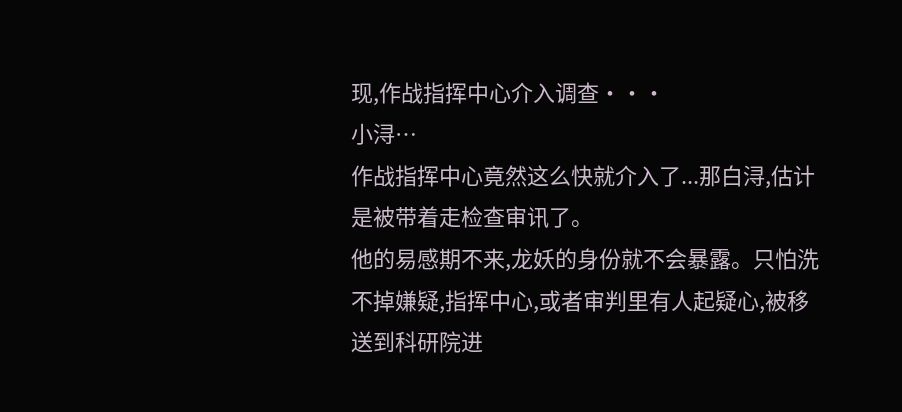现,作战指挥中心介入调查···
小浔…
作战指挥中心竟然这么快就介入了...那白浔,估计是被带着走检查审讯了。
他的易感期不来,龙妖的身份就不会暴露。只怕洗不掉嫌疑,指挥中心,或者审判里有人起疑心,被移送到科研院进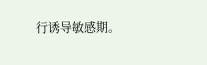行诱导敏感期。